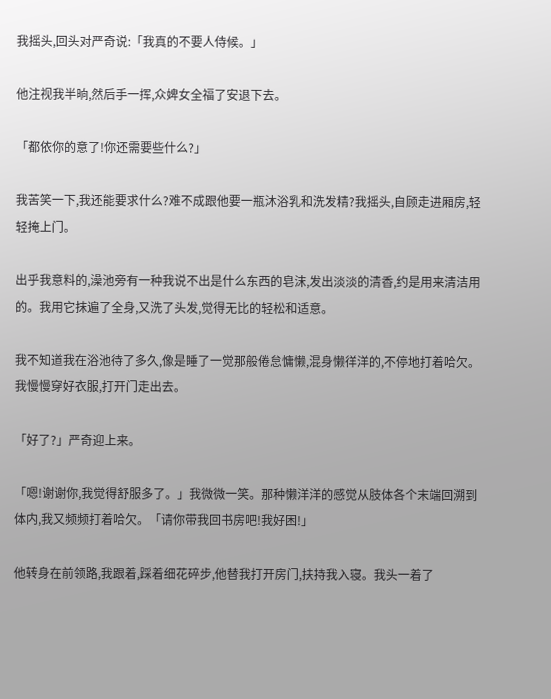我摇头,回头对严奇说:「我真的不要人侍候。」

他注视我半晌,然后手一挥,众婢女全福了安退下去。

「都依你的意了!你还需要些什么?」

我苦笑一下,我还能要求什么?难不成跟他要一瓶沐浴乳和洗发精?我摇头,自顾走进厢房,轻轻掩上门。

出乎我意料的,澡池旁有一种我说不出是什么东西的皂沫,发出淡淡的清香,约是用来清洁用的。我用它抹遍了全身,又洗了头发,觉得无比的轻松和适意。

我不知道我在浴池待了多久,像是睡了一觉那般倦怠慵懒,混身懒徉洋的,不停地打着哈欠。我慢慢穿好衣服,打开门走出去。

「好了?」严奇迎上来。

「嗯!谢谢你,我觉得舒服多了。」我微微一笑。那种懒洋洋的感觉从肢体各个末端回溯到体内,我又频频打着哈欠。「请你带我回书房吧!我好困!」

他转身在前领路,我跟着,踩着细花碎步,他替我打开房门,扶持我入寝。我头一着了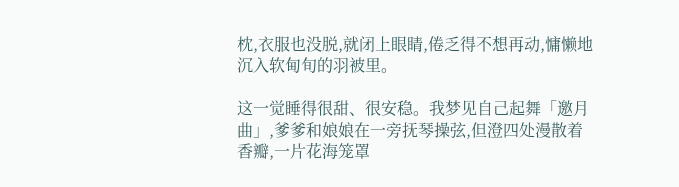枕,衣服也没脱,就闭上眼睛,倦乏得不想再动,慵懒地沉入软甸旬的羽被里。

这一觉睡得很甜、很安稳。我梦见自己起舞「邀月曲」,爹爹和娘娘在一旁抚琴操弦,但澄四处漫散着香瓣,一片花海笼罩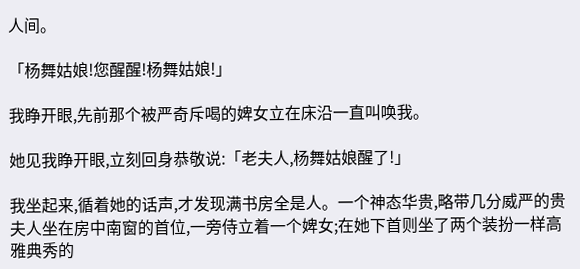人间。

「杨舞姑娘!您醒醒!杨舞姑娘!」

我睁开眼,先前那个被严奇斥喝的婢女立在床沿一直叫唤我。

她见我睁开眼,立刻回身恭敬说:「老夫人,杨舞姑娘醒了!」

我坐起来,循着她的话声,才发现满书房全是人。一个神态华贵,略带几分威严的贵夫人坐在房中南窗的首位,一旁侍立着一个婢女;在她下首则坐了两个装扮一样高雅典秀的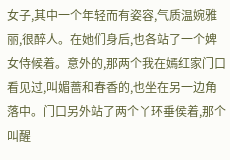女子,其中一个年轻而有姿容,气质温婉雅丽,很醉人。在她们身后,也各站了一个婢女侍候着。意外的,那两个我在嫣红家门口看见过,叫媚蔷和春香的,也坐在另一边角落中。门口另外站了两个丫环垂侯着,那个叫醒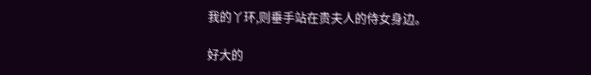我的丫环,则垂手站在贵夫人的侍女身边。

好大的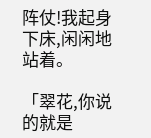阵仗!我起身下床,闲闲地站着。

「翠花,你说的就是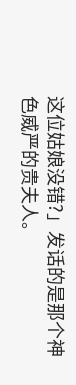这位姑娘没错?」发话的是那个神色威严的贵夫人。